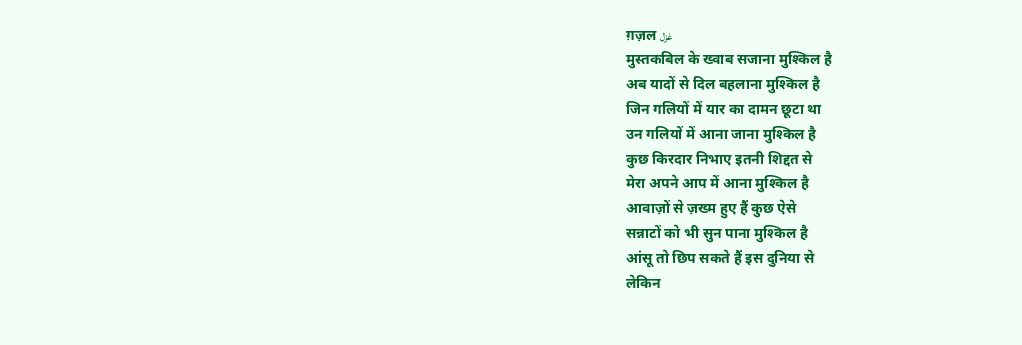ग़ज़ल غزل
मुस्तकबिल के ख्वाब सजाना मुश्किल है
अब यादों से दिल बहलाना मुश्किल है
जिन गलियों में यार का दामन छूटा था
उन गलियों में आना जाना मुश्किल है
कुछ किरदार निभाए इतनी शिद्दत से
मेरा अपने आप में आना मुश्किल है
आवाज़ों से ज़ख्म हुए हैं कुछ ऐसे
सन्नाटों को भी सुन पाना मुश्किल है
आंसू तो छिप सकते हैं इस दुनिया से
लेकिन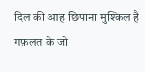दिल की आह छिपाना मुश्किल है
गफ़लत के जो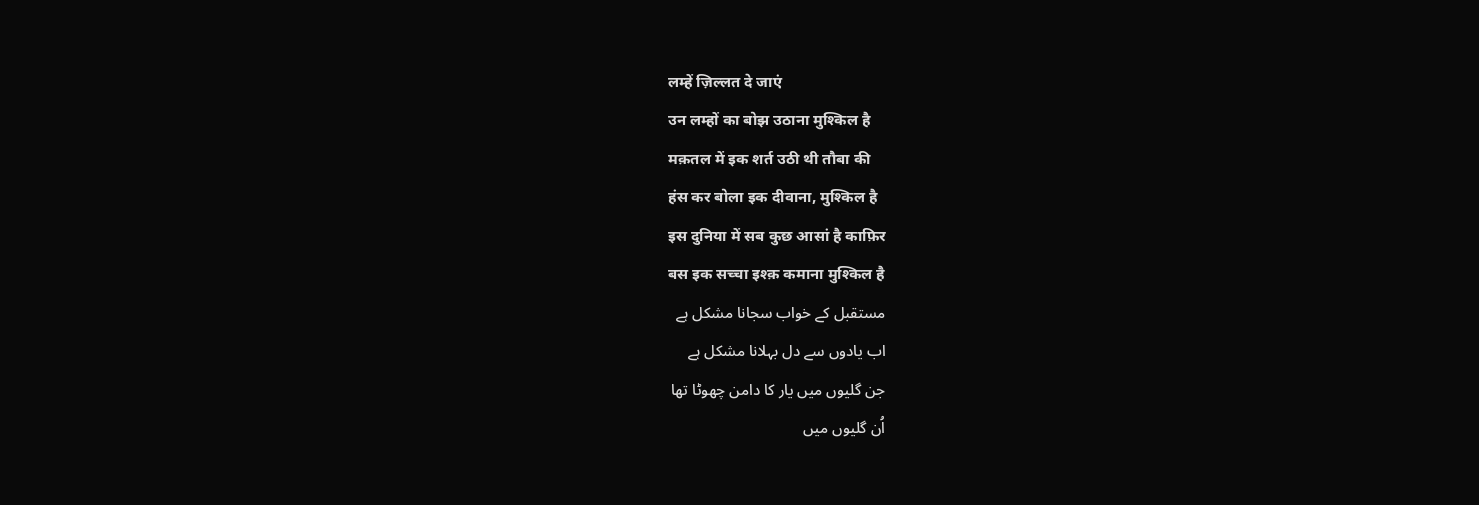लम्हें ज़िल्लत दे जाएं
उन लम्हों का बोझ उठाना मुश्किल है
मक़तल में इक शर्त उठी थी तौबा की
हंस कर बोला इक दीवाना, मुश्किल है
इस दुनिया में सब कुछ आसां है काफ़िर
बस इक सच्चा इश्क़ कमाना मुश्किल है
مستقبل کے خواب سجانا مشکل ہے
اب یادوں سے دل بہلانا مشکل ہے
جن گلیوں میں یار کا دامن چھوٹا تھا
اُن گلیوں میں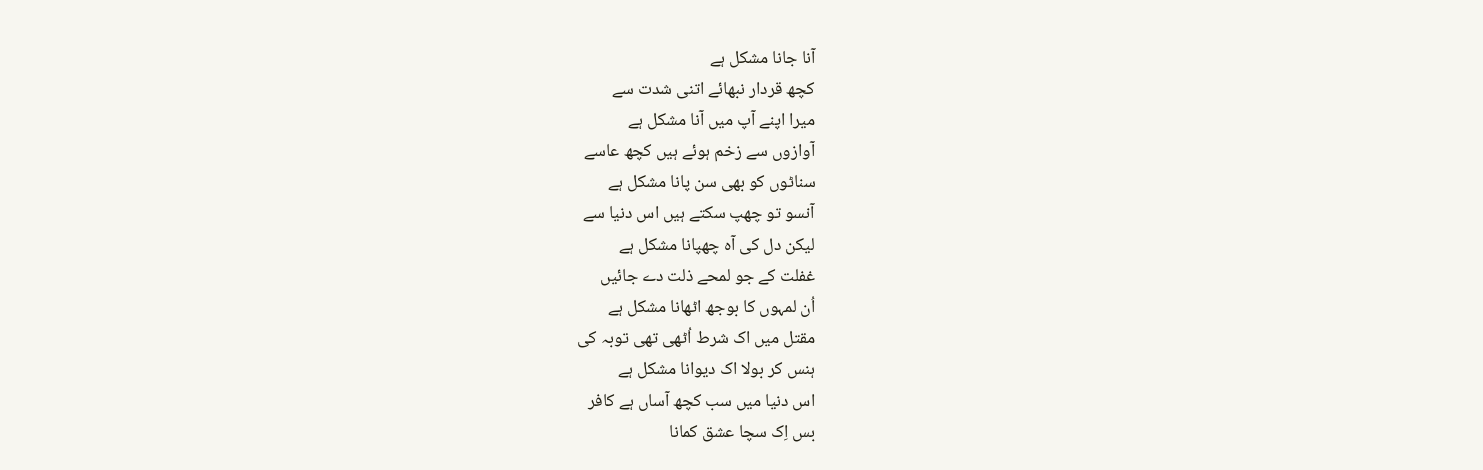آنا جانا مشکل ہے
کچھ قردار نبھائے اتنی شدت سے
میرا اپنے آپ میں آنا مشکل ہے
آوازوں سے زخم ہوئے ہیں کچھ عاسے
سناٹوں کو بھی سن پانا مشکل ہے
آنسو تو چھپ سکتے ہیں اس دنیا سے
لیکن دل کی آہ چھپانا مشکل ہے
غفلت کے جو لمحے ذلت دے جائیں
اُن لمہوں کا بوجھ اٹھانا مشکل ہے
مقتل میں اک شرط اُٹھی تھی توبہ کی
ہنس کر بولا اک دیوانا مشکل ہے
اس دنیا میں سب کچھ آساں ہے کافر
بس اِک سچا عشق کمانا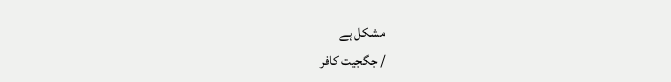مشکل ہے
جگجیت کافر /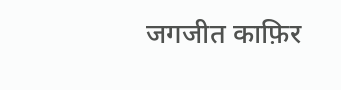जगजीत काफ़िर